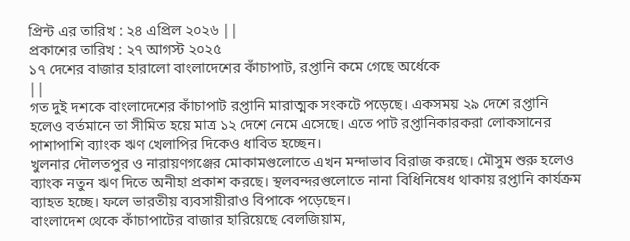প্রিন্ট এর তারিখ : ২৪ এপ্রিল ২০২৬ ||
প্রকাশের তারিখ : ২৭ আগস্ট ২০২৫
১৭ দেশের বাজার হারালো বাংলাদেশের কাঁচাপাট, রপ্তানি কমে গেছে অর্ধেকে
||
গত দুই দশকে বাংলাদেশের কাঁচাপাট রপ্তানি মারাত্মক সংকটে পড়েছে। একসময় ২৯ দেশে রপ্তানি হলেও বর্তমানে তা সীমিত হয়ে মাত্র ১২ দেশে নেমে এসেছে। এতে পাট রপ্তানিকারকরা লোকসানের পাশাপাশি ব্যাংক ঋণ খেলাপির দিকেও ধাবিত হচ্ছেন।
খুলনার দৌলতপুর ও নারায়ণগঞ্জের মোকামগুলোতে এখন মন্দাভাব বিরাজ করছে। মৌসুম শুরু হলেও ব্যাংক নতুন ঋণ দিতে অনীহা প্রকাশ করছে। স্থলবন্দরগুলোতে নানা বিধিনিষেধ থাকায় রপ্তানি কার্যক্রম ব্যাহত হচ্ছে। ফলে ভারতীয় ব্যবসায়ীরাও বিপাকে পড়েছেন।
বাংলাদেশ থেকে কাঁচাপাটের বাজার হারিয়েছে বেলজিয়াম,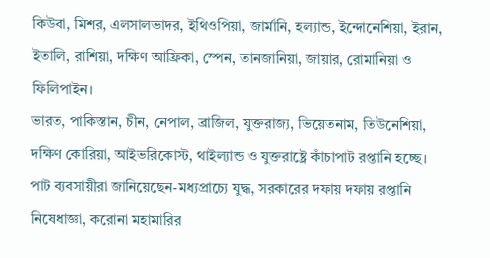কিউবা, মিশর, এলসালভাদর, ইথিওপিয়া, জার্মানি, হল্যান্ড, ইন্দোনেশিয়া, ইরান, ইতালি, রাশিয়া, দক্ষিণ আফ্রিকা, স্পেন, তানজানিয়া, জায়ার, রোমানিয়া ও ফিলিপাইন।
ভারত, পাকিস্তান, চীন, নেপাল, ব্রাজিল, যুক্তরাজ্য, ভিয়েতনাম, তিউনেশিয়া, দক্ষিণ কোরিয়া, আইভরিকোস্ট, থাইল্যান্ড ও যুক্তরাষ্ট্রে কাঁচাপাট রপ্তানি হচ্ছে।
পাট ব্যবসায়ীরা জানিয়েছেন-মধ্যপ্রাচ্যে যুদ্ধ, সরকারের দফায় দফায় রপ্তানি নিষেধাজ্ঞা, করোনা মহামারির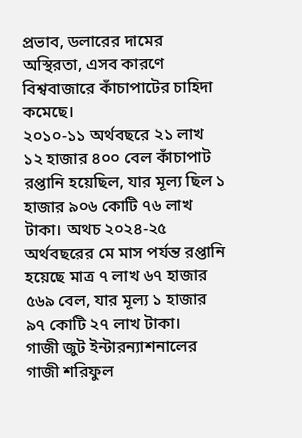প্রভাব, ডলারের দামের অস্থিরতা, এসব কারণে বিশ্ববাজারে কাঁচাপাটের চাহিদা কমেছে।
২০১০-১১ অর্থবছরে ২১ লাখ ১২ হাজার ৪০০ বেল কাঁচাপাট রপ্তানি হয়েছিল, যার মূল্য ছিল ১ হাজার ৯০৬ কোটি ৭৬ লাখ টাকা। অথচ ২০২৪-২৫ অর্থবছরের মে মাস পর্যন্ত রপ্তানি হয়েছে মাত্র ৭ লাখ ৬৭ হাজার ৫৬৯ বেল, যার মূল্য ১ হাজার ৯৭ কোটি ২৭ লাখ টাকা।
গাজী জুট ইন্টারন্যাশনালের গাজী শরিফুল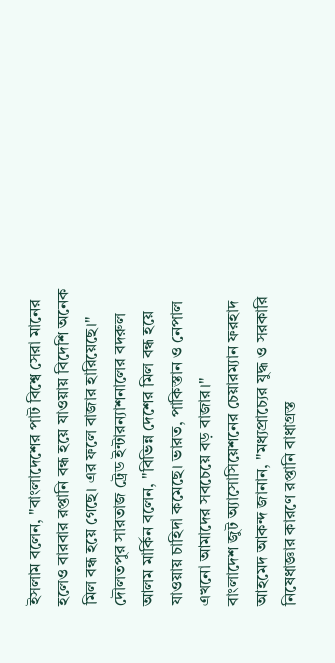ইসলাম বলেন, "বাংলাদেশের পাট বিশ্বে সেরা মানের হলেও বারবার রপ্তানি বন্ধ হয়ে যাওয়ায় বিদেশি অনেক মিল বন্ধ হয়ে গেছে। এর ফলে বাজার হারিয়েছে।"
দৌলতপুর সারতাজ ট্রেড ইন্টারন্যাশনালের বদরুল আলম মার্কিন বলেন, "বিভিন্ন দেশের মিল বন্ধ হয়ে যাওয়ায় চাহিদা কমেছে। ভারত, পাকিস্তান ও নেপাল এখনো আমাদের সবচেয়ে বড় বাজার।"
বাংলাদেশ জুট অ্যাসোসিয়েশনের চেয়ারম্যান ফরহাদ আহমেদ আকন্দ জানান, "মধ্যপ্রাচ্যের যুদ্ধ ও সরকারি নিষেধাজ্ঞার কারণে রপ্তানি বাধাগ্রস্ত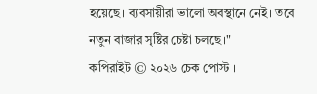হয়েছে। ব্যবসায়ীরা ভালো অবস্থানে নেই। তবে নতুন বাজার সৃষ্টির চেষ্টা চলছে।"
কপিরাইট © ২০২৬ চেক পোস্ট ।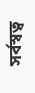সর্বস্বত্ব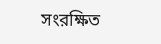সংরক্ষিত